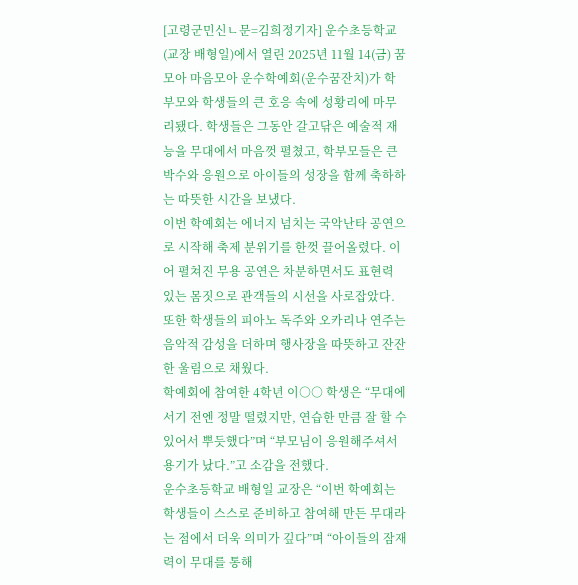[고령군민신ㄴ문=김희정기자] 운수초등학교(교장 배형일)에서 열린 2025년 11월 14(금) 꿈모아 마음모아 운수학예회(운수꿈잔치)가 학부모와 학생들의 큰 호응 속에 성황리에 마무리됐다. 학생들은 그동안 갈고닦은 예술적 재능을 무대에서 마음껏 펼쳤고, 학부모들은 큰 박수와 응원으로 아이들의 성장을 함께 축하하는 따뜻한 시간을 보냈다.
이번 학예회는 에너지 넘치는 국악난타 공연으로 시작해 축제 분위기를 한껏 끌어올렸다. 이어 펼쳐진 무용 공연은 차분하면서도 표현력 있는 몸짓으로 관객들의 시선을 사로잡았다. 또한 학생들의 피아노 독주와 오카리나 연주는 음악적 감성을 더하며 행사장을 따뜻하고 잔잔한 울림으로 채웠다.
학예회에 참여한 4학년 이○○ 학생은 “무대에 서기 전엔 정말 떨렸지만, 연습한 만큼 잘 할 수 있어서 뿌듯했다”며 “부모님이 응원해주셔서 용기가 났다.”고 소감을 전했다.
운수초등학교 배형일 교장은 “이번 학예회는 학생들이 스스로 준비하고 참여해 만든 무대라는 점에서 더욱 의미가 깊다”며 “아이들의 잠재력이 무대를 통해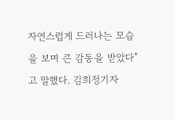자연스럽게 드러나는 모습을 보며 큰 감동을 받았다”고 말했다. 김희정기자